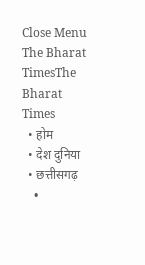Close Menu
The Bharat TimesThe Bharat Times
  • होम
  • देश दुनिया
  • छत्तीसगढ़
    •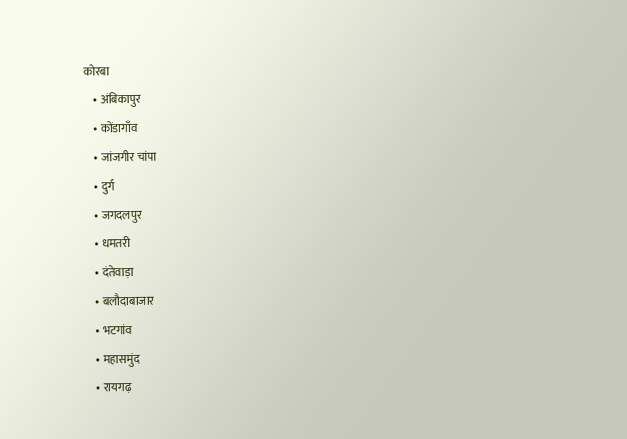कोरबा
    • अंबिकापुर
    • कोंडागाँव
    • जांजगीर चांपा
    • दुर्ग
    • जगदलपुर
    • धमतरी
    • दंतेवाड़ा
    • बलौदाबाजार
    • भटगांव
    • महासमुंद
    • रायगढ़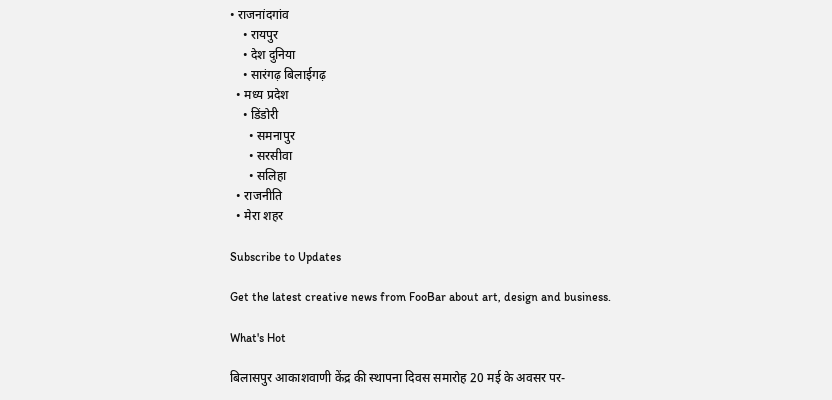• राजनांदगांव
    • रायपुर
    • देश दुनिया
    • सारंगढ़ बिलाईगढ़
  • मध्य प्रदेश
    • डिंडोरी
      • समनापुर
      • सरसीवा
      • सलिहा
  • राजनीति
  • मेरा शहर

Subscribe to Updates

Get the latest creative news from FooBar about art, design and business.

What's Hot

बिलासपुर आकाशवाणी केंद्र की स्थापना दिवस समारोह 20 मई के अवसर पर-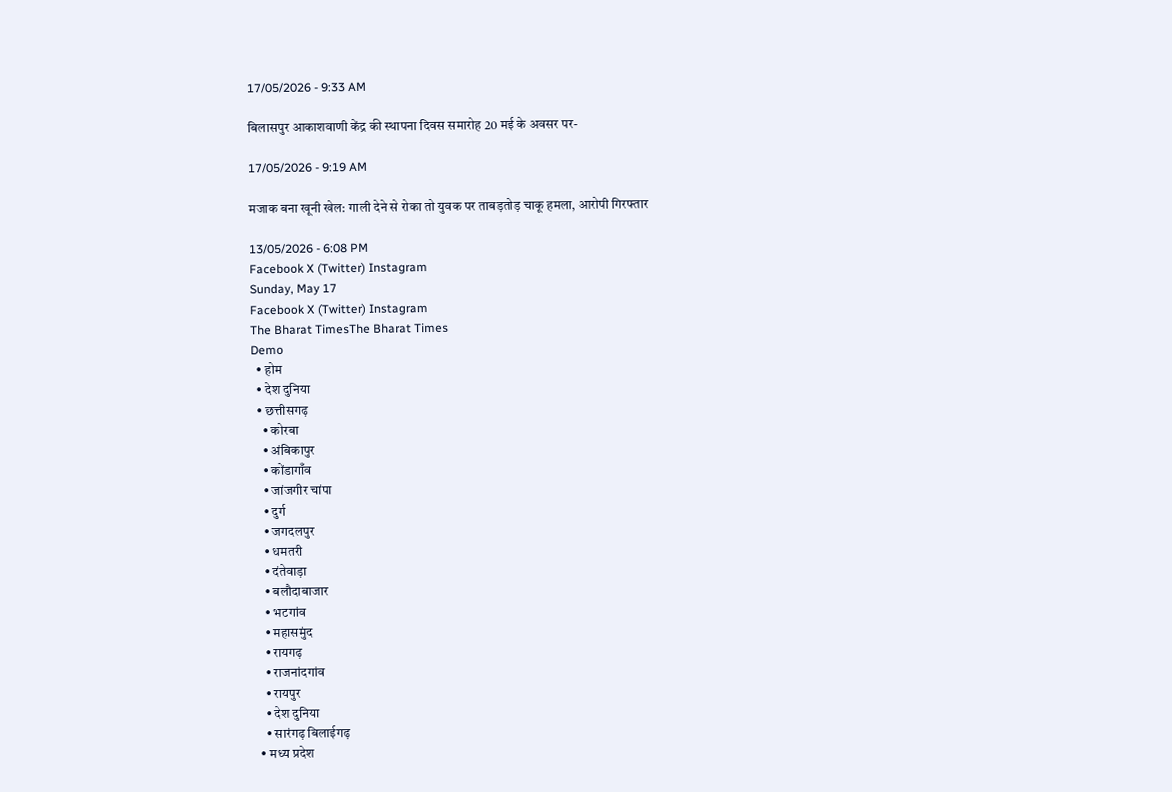17/05/2026 - 9:33 AM

बिलासपुर आकाशवाणी केंद्र की स्थापना दिवस समारोह 20 मई के अवसर पर-

17/05/2026 - 9:19 AM

मजाक बना खूनी खेल: गाली देने से रोका तो युवक पर ताबड़तोड़ चाकू हमला, आरोपी गिरफ्तार

13/05/2026 - 6:08 PM
Facebook X (Twitter) Instagram
Sunday, May 17
Facebook X (Twitter) Instagram
The Bharat TimesThe Bharat Times
Demo
  • होम
  • देश दुनिया
  • छत्तीसगढ़
    • कोरबा
    • अंबिकापुर
    • कोंडागाँव
    • जांजगीर चांपा
    • दुर्ग
    • जगदलपुर
    • धमतरी
    • दंतेवाड़ा
    • बलौदाबाजार
    • भटगांव
    • महासमुंद
    • रायगढ़
    • राजनांदगांव
    • रायपुर
    • देश दुनिया
    • सारंगढ़ बिलाईगढ़
  • मध्य प्रदेश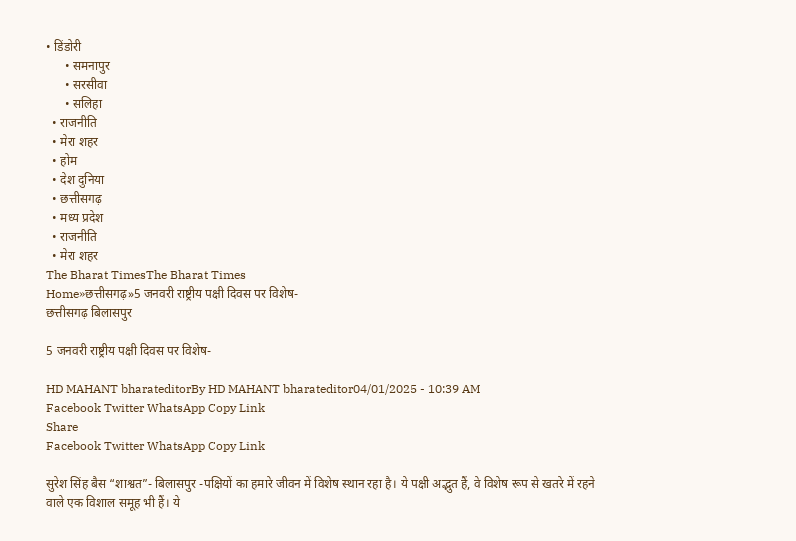• डिंडोरी
      • समनापुर
      • सरसीवा
      • सलिहा
  • राजनीति
  • मेरा शहर
  • होम
  • देश दुनिया
  • छत्तीसगढ़
  • मध्य प्रदेश
  • राजनीति
  • मेरा शहर
The Bharat TimesThe Bharat Times
Home»छत्तीसगढ़»5 जनवरी राष्ट्रीय पक्षी दिवस पर विशेष-
छत्तीसगढ़ बिलासपुर

5 जनवरी राष्ट्रीय पक्षी दिवस पर विशेष-

HD MAHANT bharateditorBy HD MAHANT bharateditor04/01/2025 - 10:39 AM
Facebook Twitter WhatsApp Copy Link
Share
Facebook Twitter WhatsApp Copy Link

सुरेश सिंह बैस “शाश्वत”- बिलासपुर -पक्षियों का हमारे जीवन में विशेष स्थान रहा है। ये पक्षी अद्भुत हैं, वे विशेष रूप से खतरे में रहने वाले एक विशाल समूह भी हैं। ये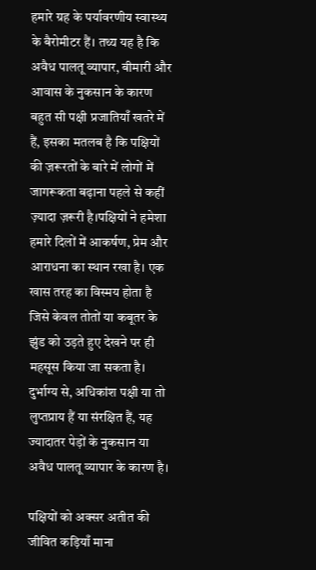हमारे ग्रह के पर्यावरणीय स्वास्थ्य के बैरोमीटर हैं। तथ्य यह है कि अवैध पालतू व्यापार, बीमारी और आवास के नुकसान के कारण बहुत सी पक्षी प्रजातियाँ खतरे में हैं, इसका मतलब है कि पक्षियों की ज़रूरतों के बारे में लोगों में जागरूकता बढ़ाना पहले से कहीं ज़्यादा ज़रूरी है।पक्षियों ने हमेशा हमारे दिलों में आकर्षण, प्रेम और आराधना का स्थान रखा है। एक खास तरह का विस्मय होता है जिसे केवल तोतों या‌ कबूतर के झुंड को उड़ते हुए देखने पर ही महसूस किया जा सकता है। दुर्भाग्य से, अधिकांश पक्षी या तो लुप्तप्राय हैं या संरक्षित हैं, यह ज्यादातर पेड़ों के नुकसान या अवैध पालतू व्यापार के कारण है।

पक्षियों को अक्सर अतीत की जीवित कड़ियाँ माना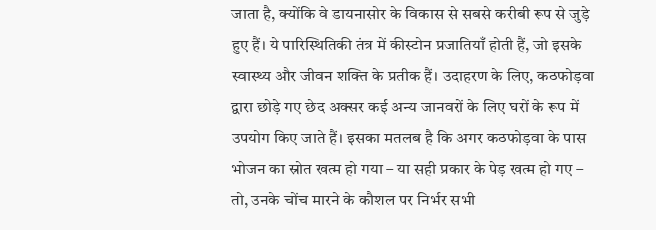जाता है, क्योंकि वे डायनासोर के विकास से सबसे करीबी रूप से जुड़े हुए हैं। ये पारिस्थितिकी तंत्र में कीस्टोन प्रजातियाँ होती हैं, जो इसके स्वास्थ्य और जीवन शक्ति के प्रतीक हैं। उदाहरण के लिए, कठफोड़वा द्वारा छोड़े गए छेद अक्सर कई अन्य जानवरों के लिए घरों के रूप में उपयोग किए जाते हैं। इसका मतलब है कि अगर कठफोड़वा के पास भोजन का स्रोत खत्म हो गया – या सही प्रकार के पेड़ खत्म हो गए – तो, उनके चोंच मारने के कौशल पर निर्भर सभी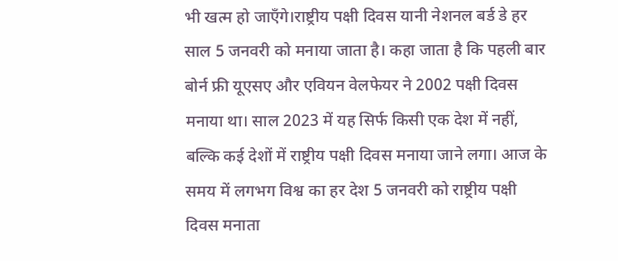भी खत्म हो जाएँगे।राष्ट्रीय पक्षी दिवस यानी नेशनल बर्ड डे हर साल 5 जनवरी को मनाया जाता है। कहा जाता है कि पहली बार बोर्न फ्री यूएसए और एवियन वेलफेयर ने 2002 पक्षी दिवस मनाया था। साल 2023 में यह सिर्फ किसी एक देश में नहीं, बल्कि कई देशों में राष्ट्रीय पक्षी दिवस मनाया जाने लगा। आज के समय में लगभग विश्व का हर देश 5 जनवरी को राष्ट्रीय पक्षी दिवस मनाता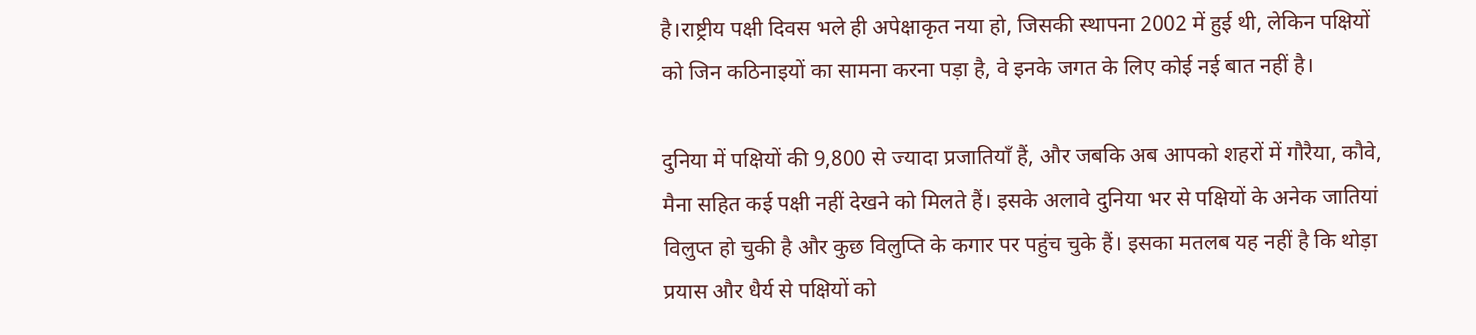है।राष्ट्रीय पक्षी दिवस भले ही अपेक्षाकृत नया हो, जिसकी स्थापना 2002 में हुई थी, लेकिन पक्षियों को जिन कठिनाइयों का सामना करना पड़ा है, वे इनके जगत के लिए कोई नई बात नहीं है। ‌‌‌

दुनिया में पक्षियों की 9,800 से ज्यादा प्रजातियाँ हैं, और जबकि अब आपको शहरों में गौरैया, कौवे, मैना सहित कई पक्षी नहीं देखने को मिलते हैं। इसके अलावे दुनिया भर से पक्षियों के अनेक जातियां विलुप्त हो चुकी है और कुछ विलुप्ति के कगार पर पहुंच चुके हैं। इसका मतलब यह नहीं है कि थोड़ा प्रयास और धैर्य से पक्षियों को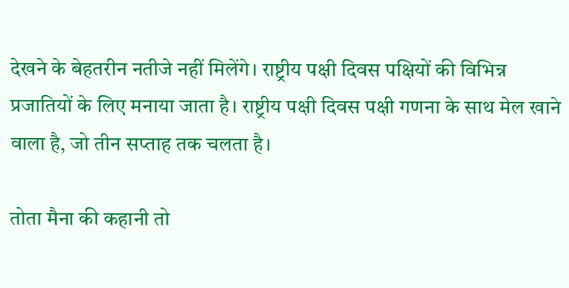देखने के बेहतरीन नतीजे नहीं मिलेंगे। राष्ट्रीय पक्षी दिवस पक्षियों की विभिन्न प्रजातियों के लिए‌ मनाया जाता है। राष्ट्रीय पक्षी दिवस पक्षी गणना के साथ मेल खाने वाला है, जो तीन सप्ताह तक चलता है।

तोता मैना की कहानी तो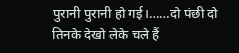पुरानी पुरानी हो गई।……दो पंछी दो तिनके देखो लेके चले हैं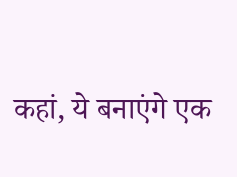कहां, ये बनाएंगे एक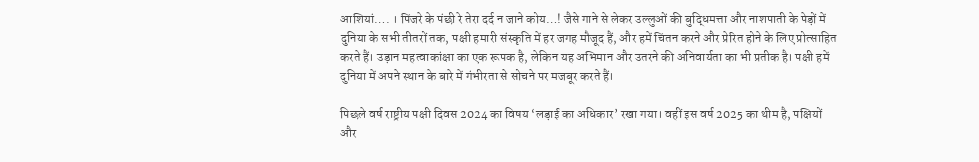आशियां…. । पिंजरे के पंछी रे तेरा दर्द न जाने कोय…! जैसे गाने से लेकर उल्लुओं की बुद्धिमत्ता और नाशपाती के पेड़ों में दुनिया के सभी तीतरों तक, पक्षी हमारी संस्कृति में हर जगह मौजूद हैं, और हमें चिंतन करने और प्रेरित होने के लिए प्रोत्साहित करते हैं। उड़ान महत्वाकांक्षा का एक रूपक है, लेकिन यह अभिमान और उतरने की अनिवार्यता का भी प्रतीक है। पक्षी हमें दुनिया में अपने स्थान के बारे में गंभीरता से सोचने पर मजबूर करते हैं।

पिछले वर्ष राष्ट्रीय पक्षी दिवस 2024 का विषय ‘लड़ाई का अधिकार’ रखा गया। वहीं इस वर्ष 2025 का थीम है, पक्षियों और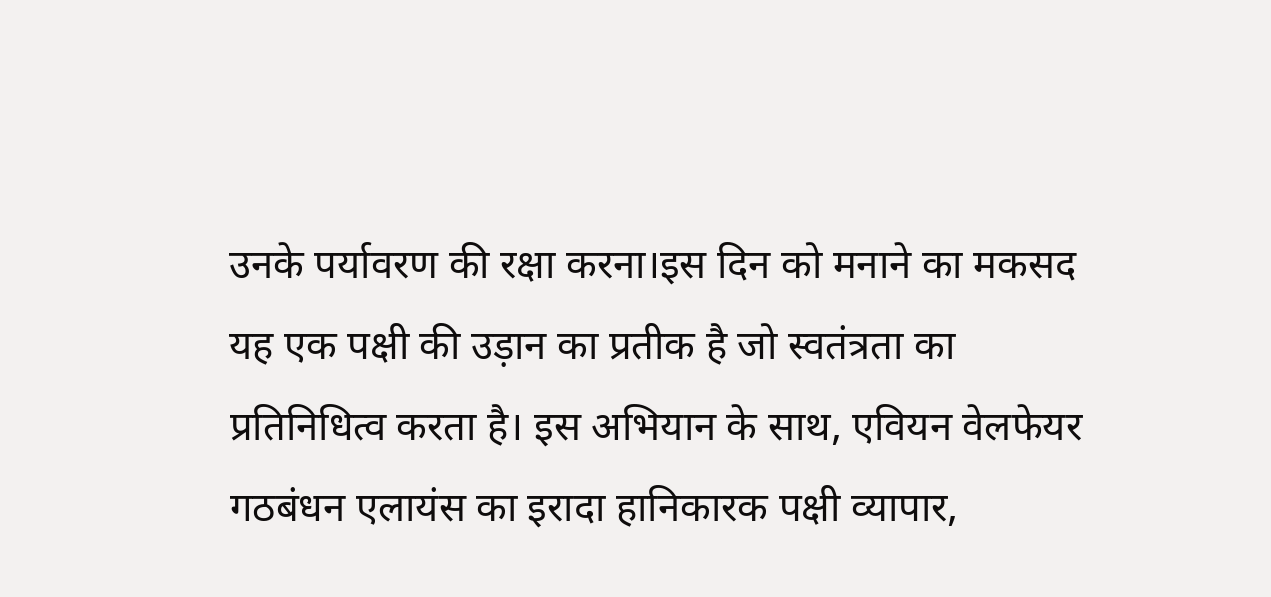उनके पर्यावरण की रक्षा करना।इस दिन को मनाने का मकसद यह एक पक्षी की उड़ान का प्रतीक है जो स्वतंत्रता का प्रतिनिधित्व करता है। इस अभियान के साथ, एवियन वेलफेयर गठबंधन एलायंस का इरादा हानिकारक पक्षी व्यापार,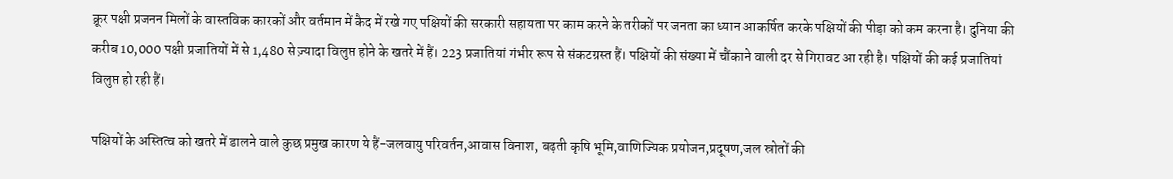क्रूर पक्षी प्रजनन मिलों के वास्तविक कारकों और वर्तमान में कैद में रखे गए पक्षियों की सरकारी सहायता पर काम करने के तरीकों पर जनता का ध्यान आकर्षित करके पक्षियों की पीड़ा को कम करना है। दुनिया की करीब 10,000 पक्षी प्रजातियों में से 1,480 से ज़्यादा विलुप्त होने के खतरे में हैं। 223 प्रजातियां गंभीर रूप से संकटग्रस्त हैं। पक्षियों की संख्या में चौंकाने वाली दर से गिरावट आ रही है। पक्षियों की कई प्रजातियां विलुप्त हो रही हैं।

पक्षियों के अस्तित्व को खतरे में डालने वाले कुछ प्रमुख कारण ये हैं-जलवायु परिवर्तन,आवास विनाश, बढ़ती कृषि भूमि,वाणिज्यिक प्रयोजन,प्रदूषण,जल स्रोतों की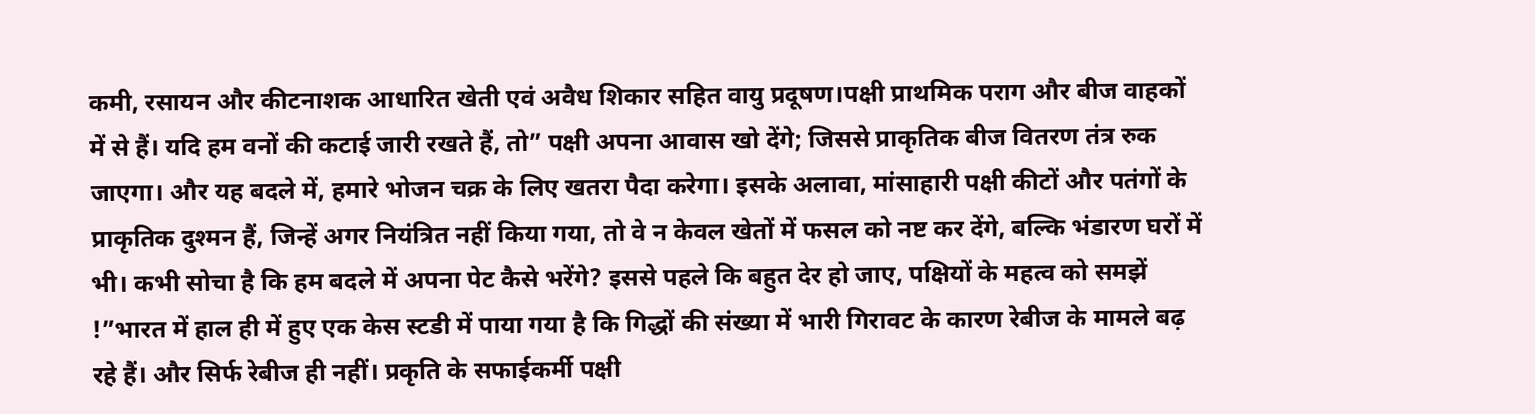कमी, रसायन और कीटनाशक आधारित खेती एवं अवैध शिकार सहित वायु प्रदूषण।पक्षी प्राथमिक पराग और बीज वाहकों में से हैं। यदि हम वनों की कटाई जारी रखते हैं, तो” पक्षी अपना आवास खो देंगे; जिससे प्राकृतिक बीज वितरण तंत्र रुक जाएगा। और यह बदले में, हमारे भोजन चक्र के लिए खतरा पैदा करेगा। इसके अलावा, मांसाहारी पक्षी कीटों और पतंगों के प्राकृतिक दुश्मन हैं, जिन्हें अगर नियंत्रित नहीं किया गया, तो वे न केवल खेतों में फसल को नष्ट कर देंगे, बल्कि भंडारण घरों में भी। कभी सोचा है कि हम बदले में अपना पेट कैसे भरेंगे? इससे पहले कि बहुत देर हो जाए, पक्षियों के महत्व को समझें !”भारत में हाल ही में हुए एक केस स्टडी में पाया गया है कि गिद्धों की संख्या में भारी गिरावट के कारण रेबीज के मामले बढ़ रहे हैं। और सिर्फ रेबीज ही नहीं। प्रकृति के सफाईकर्मी पक्षी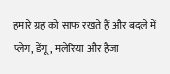हमारे ग्रह को साफ रखते हैं और बदले में प्लेग, डेंगू, मलेरिया और हैजा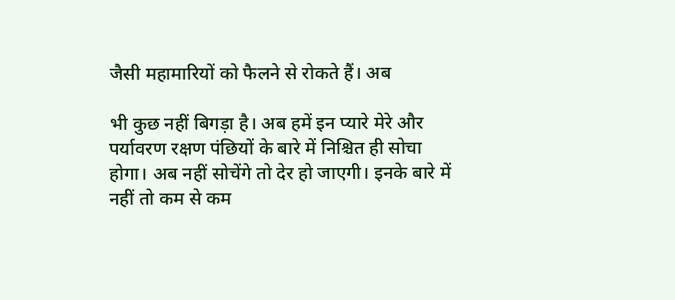जैसी महामारियों को फैलने से रोकते हैं। अब

भी कुछ नहीं बिगड़ा है। अब हमें इन प्यारे मेरे और पर्यावरण रक्षण पंछियों के बारे में निश्चित ही सोचा होगा। अब नहीं सोचेंगे तो देर हो जाएगी। इनके बारे में नहीं तो कम से कम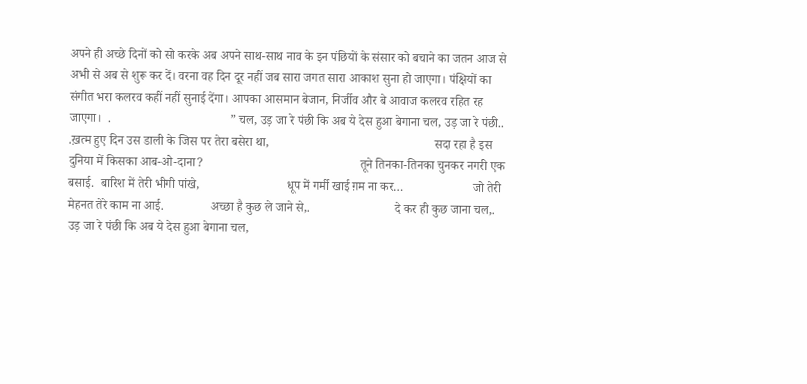अपने ही अच्छे दिनों को सो करके अब अपने साथ-साथ नाव के इन पंछियों के संसार को बचाने का जतन आज से अभी से अब से शुरू कर दें। वरना वह दिन दूर नहीं जब सारा जगत सारा आकाश सुना हो जाएगा। पंक्षियों का संगीत भरा कलरव कहीं नहीं सुनाई देंगा। आपका आसमान बेजान, निर्जीव और बे आवाज कलरव रहित रह जाएगा।  .                                      ” चल, उड़ जा रे पंछी कि अब ये देस हुआ बेगाना चल, उड़ जा रे पंछी..                             .ख़त्म हुए दिन उस डाली के जिस पर तेरा बसेरा था,                                                     सदा रहा है इस दुनिया में किसका आब-ओ-दाना?                                                  तूने तिनका-तिनका चुनकर नगरी एक बसाई.  बारिश में तेरी भीगी पांखे,                            धूप में गर्मी खाई ग़म ना कर…                      जो तेरी मेहनत तेरे काम ना आई.               अच्छा है कुछ ले जाने से,.                           दे कर ही कुछ जाना चल,.                          उड़ जा रे पंछी कि अब ये देस हुआ बेगाना चल,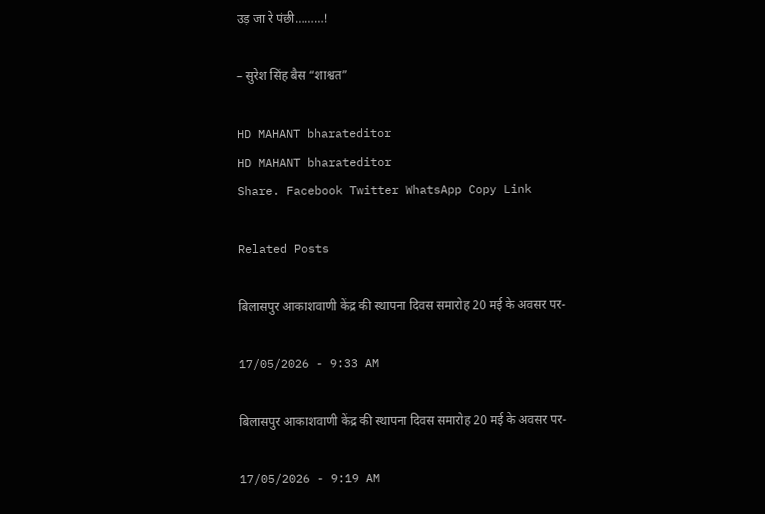उड़ जा रे पंछी………!

– सुरेश सिंह बैस “शाश्वत”

HD MAHANT bharateditor
HD MAHANT bharateditor
Share. Facebook Twitter WhatsApp Copy Link

Related Posts

बिलासपुर आकाशवाणी केंद्र की स्थापना दिवस समारोह 20 मई के अवसर पर-

17/05/2026 - 9:33 AM

बिलासपुर आकाशवाणी केंद्र की स्थापना दिवस समारोह 20 मई के अवसर पर-

17/05/2026 - 9:19 AM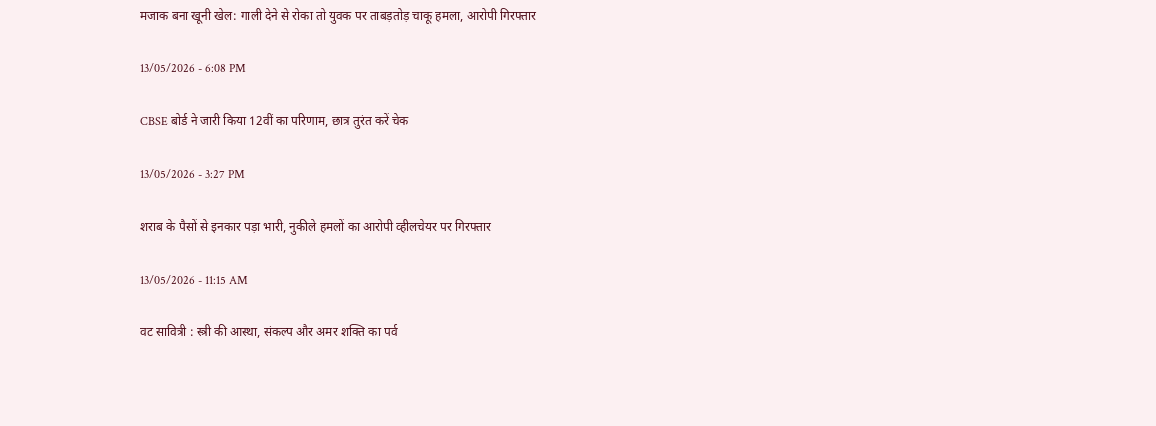मजाक बना खूनी खेल: गाली देने से रोका तो युवक पर ताबड़तोड़ चाकू हमला, आरोपी गिरफ्तार

13/05/2026 - 6:08 PM

CBSE बोर्ड ने जारी किया 12वीं का परिणाम, छात्र तुरंत करें चेक

13/05/2026 - 3:27 PM

शराब के पैसों से इनकार पड़ा भारी, नुकीले हमलों का आरोपी व्हीलचेयर पर गिरफ्तार

13/05/2026 - 11:15 AM

वट सावित्री : स्त्री की आस्था, संकल्प और अमर शक्ति का पर्व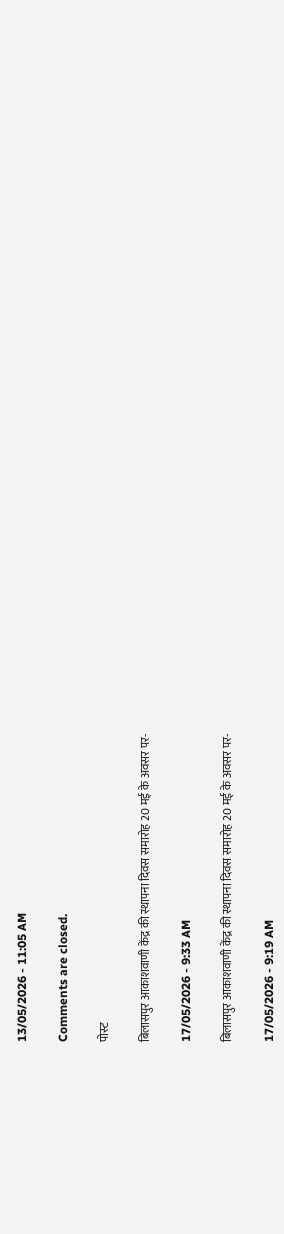13/05/2026 - 11:05 AM

Comments are closed.

पोस्ट

बिलासपुर आकाशवाणी केंद्र की स्थापना दिवस समारोह 20 मई के अवसर पर-

17/05/2026 - 9:33 AM

बिलासपुर आकाशवाणी केंद्र की स्थापना दिवस समारोह 20 मई के अवसर पर-

17/05/2026 - 9:19 AM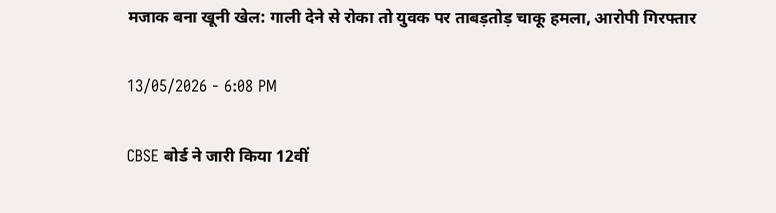मजाक बना खूनी खेल: गाली देने से रोका तो युवक पर ताबड़तोड़ चाकू हमला, आरोपी गिरफ्तार

13/05/2026 - 6:08 PM

CBSE बोर्ड ने जारी किया 12वीं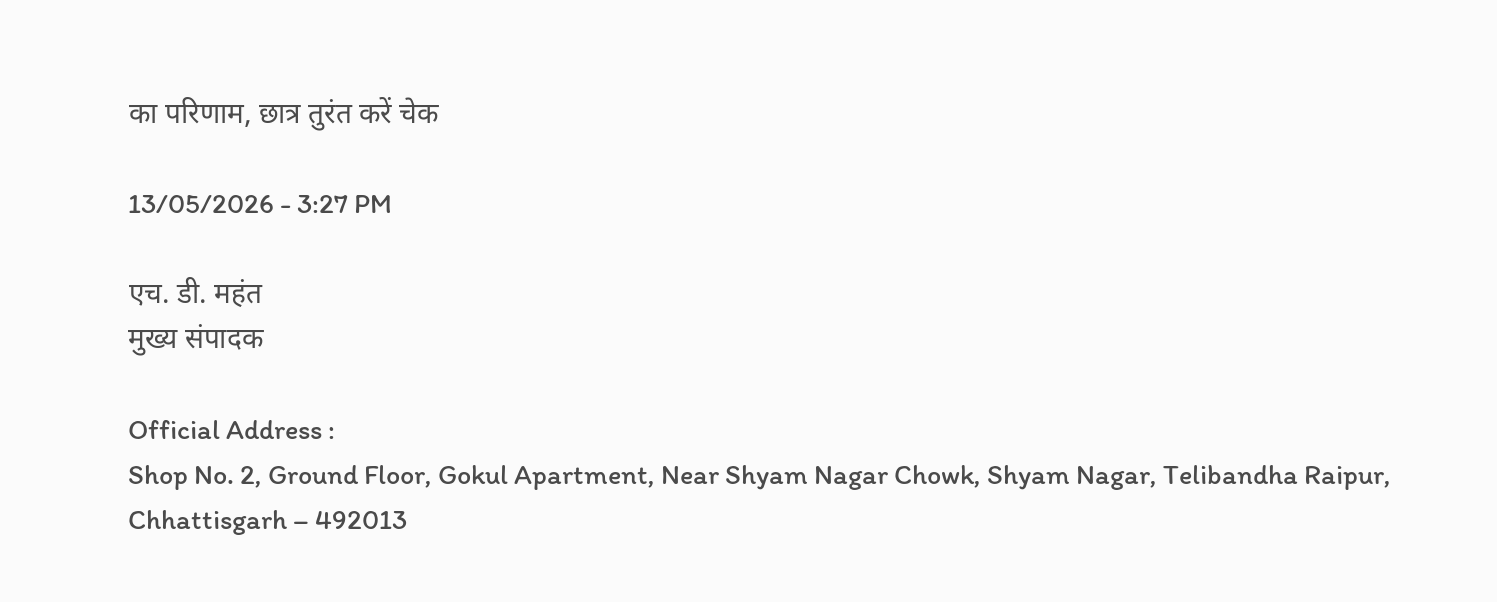का परिणाम, छात्र तुरंत करें चेक

13/05/2026 - 3:27 PM

एच. डी. महंत
मुख्य संपादक

Official Address :
Shop No. 2, Ground Floor, Gokul Apartment, Near Shyam Nagar Chowk, Shyam Nagar, Telibandha Raipur, Chhattisgarh – 492013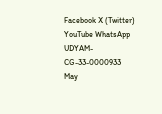Facebook X (Twitter) YouTube WhatsApp
UDYAM-CG-33-0000933
May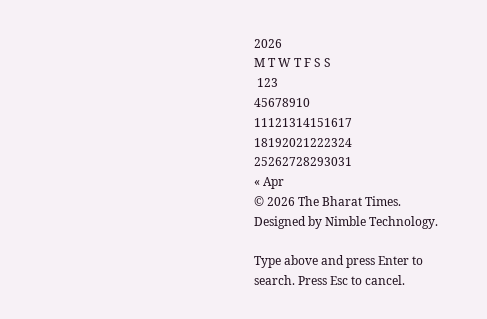2026
M T W T F S S
 123
45678910
11121314151617
18192021222324
25262728293031
« Apr
© 2026 The Bharat Times. Designed by Nimble Technology.

Type above and press Enter to search. Press Esc to cancel.